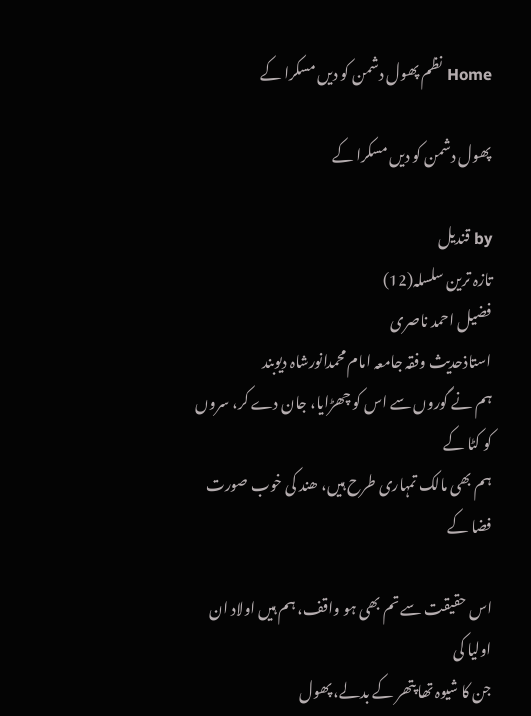Home نظم پھول دشمن کو دیں مسکرا کے

پھول دشمن کو دیں مسکرا کے

by قندیل
تازہ ترین سلسلہ(12)
فضیل احمد ناصری
استاذحدیث وفقہ جامعہ امام محمدانورشاہ دیوبند
ہم نے گوروں سے اس کو چھڑایا، جان دے کر، سروں کو کٹا کے
ہم بھی مالک تمہاری طرح ہیں، ھند کی خوب صورت فضا کے

اس حقیقت سے تم بھی ہو واقف، ہم ہیں اولاد ان اولیا کی
جن کا شیوہ تھا پتھر کے بدلے، پھول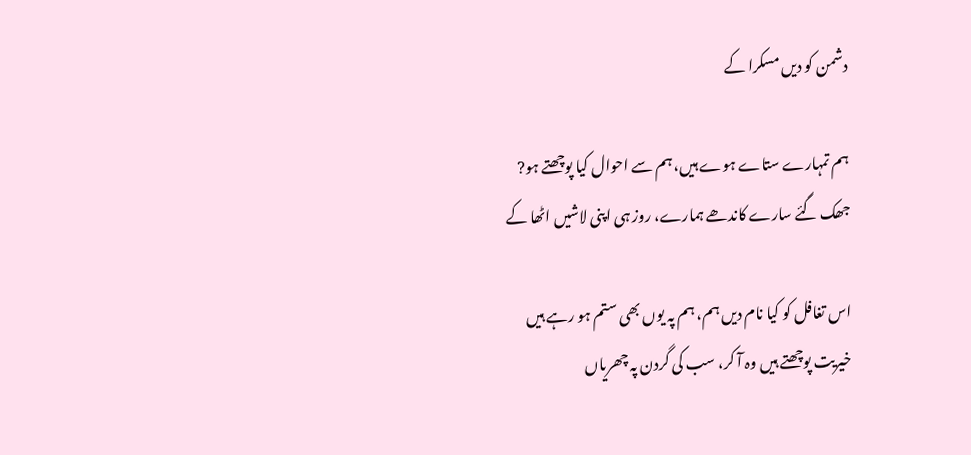دشمن کو دیں مسکرا کے

ہم تمہارے ستاے ہوے ہیں، ہم سے احوال کیا پوچھتے ہو?
جھک گئے سارے کاندھے ہمارے، روز ہی اپنی لاشیں اٹھا کے

اس تغافل کو کیا نام دیں ہم، ہم پہ یوں بھی ستم ہو رہے ہیں
خیریت پوچھتے ہیں وہ آ کر، سب کی گردن پہ چھریاں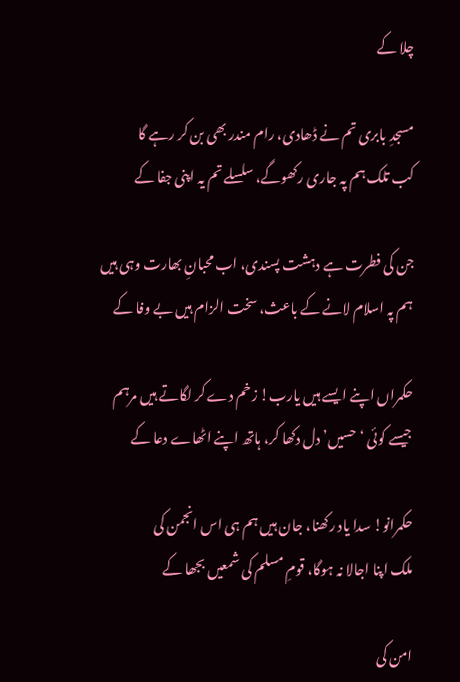چلا کے

مسجدِ بابری تم نے ڈھادی، رام مندر بھی بن کر رہے گا
کب تلک ہم پہ جاری رکھوگے، سلسلے تم یہ اپنی جفا کے

جن کی فطرت ہے دہشت پسندی، اب محبانِ بھارت وہی ہیں
ہم پہ اسلام لانے کے باعث، سخت الزام ہیں بے وفا کے

حکمراں اپنے ایسے ہیں یارب! زخم دے کر لگاتے ہیں مرہم
جیسے کوئی ‘حسیں’ دل دکھا کر، ہاتھ اپنے اٹھاے دعا کے

حکمرانو! سدا یاد رکھنا، جان ہیں ہم ہی اس انجمن کی
ملک اپنا اجالا نہ ہوگا، قومِ مسلم کی شمعیں بجھا کے

امن کی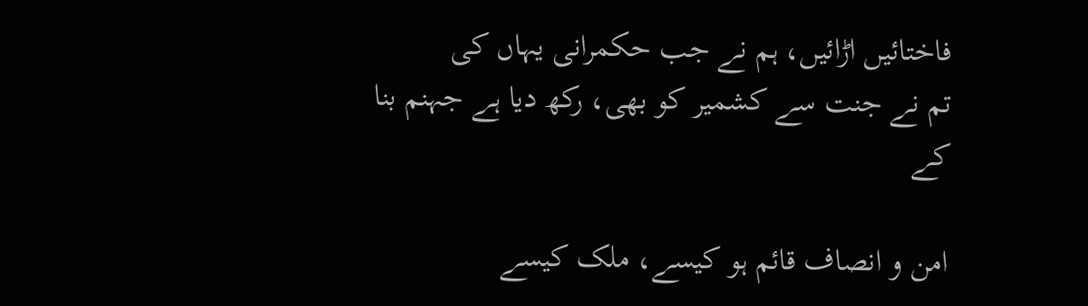فاختائیں اڑائیں، ہم نے جب حکمرانی یہاں کی
تم نے جنت سے کشمیر کو بھی، رکھ دیا ہے جہنم بنا کے

امن و انصاف قائم ہو کیسے، ملک کیسے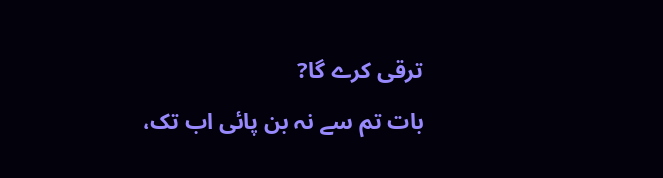ترقی کرے گا?
بات تم سے نہ بن پائی اب تک،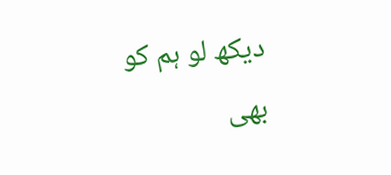دیکھ لو ہم کو بھی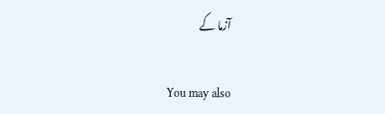آزما کے

You may also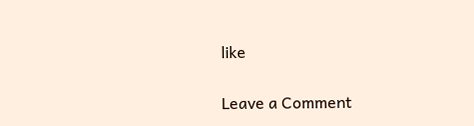like

Leave a Comment